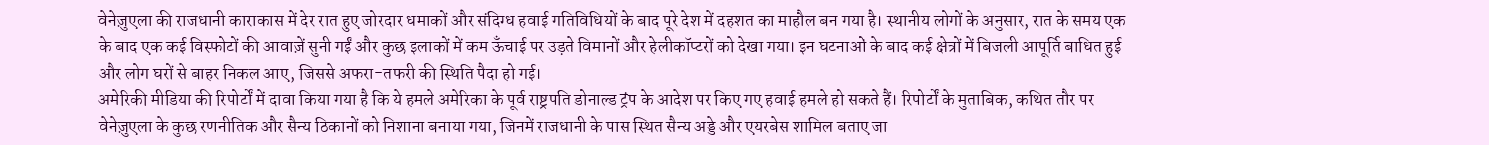वेनेज़ुएला की राजधानी काराकास में देर रात हुए जोरदार धमाकों और संदिग्ध हवाई गतिविधियों के बाद पूरे देश में दहशत का माहौल बन गया है। स्थानीय लोगों के अनुसार, रात के समय एक के बाद एक कई विस्फोटों की आवाज़ें सुनी गईं और कुछ इलाकों में कम ऊँचाई पर उड़ते विमानों और हेलीकॉप्टरों को देखा गया। इन घटनाओं के बाद कई क्षेत्रों में बिजली आपूर्ति बाधित हुई और लोग घरों से बाहर निकल आए, जिससे अफरा-तफरी की स्थिति पैदा हो गई।
अमेरिकी मीडिया की रिपोर्टों में दावा किया गया है कि ये हमले अमेरिका के पूर्व राष्ट्रपति डोनाल्ड ट्रंप के आदेश पर किए गए हवाई हमले हो सकते हैं। रिपोर्टों के मुताबिक, कथित तौर पर वेनेज़ुएला के कुछ रणनीतिक और सैन्य ठिकानों को निशाना बनाया गया, जिनमें राजधानी के पास स्थित सैन्य अड्डे और एयरबेस शामिल बताए जा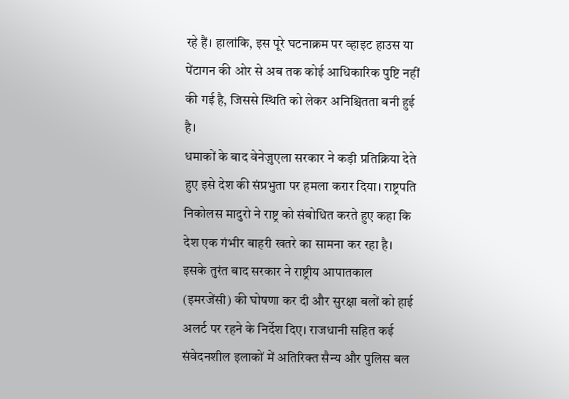रहे हैं। हालांकि, इस पूरे घटनाक्रम पर व्हाइट हाउस या पेंटागन की ओर से अब तक कोई आधिकारिक पुष्टि नहीं की गई है, जिससे स्थिति को लेकर अनिश्चितता बनी हुई है।
धमाकों के बाद वेनेज़ुएला सरकार ने कड़ी प्रतिक्रिया देते हुए इसे देश की संप्रभुता पर हमला करार दिया। राष्ट्रपति निकोलस मादुरो ने राष्ट्र को संबोधित करते हुए कहा कि देश एक गंभीर बाहरी खतरे का सामना कर रहा है। इसके तुरंत बाद सरकार ने राष्ट्रीय आपातकाल (इमरजेंसी) की घोषणा कर दी और सुरक्षा बलों को हाई अलर्ट पर रहने के निर्देश दिए। राजधानी सहित कई संवेदनशील इलाकों में अतिरिक्त सैन्य और पुलिस बल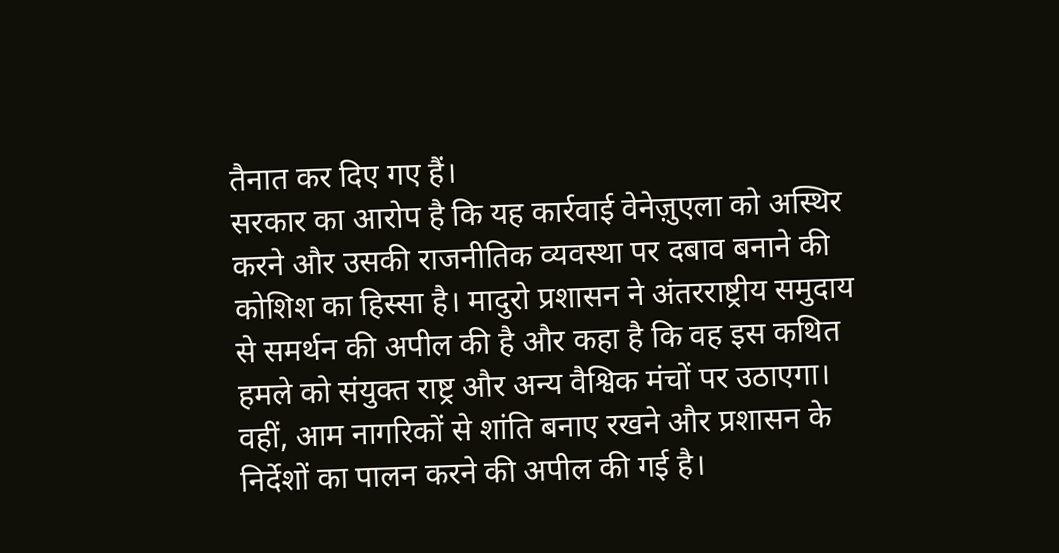तैनात कर दिए गए हैं।
सरकार का आरोप है कि यह कार्रवाई वेनेज़ुएला को अस्थिर करने और उसकी राजनीतिक व्यवस्था पर दबाव बनाने की कोशिश का हिस्सा है। मादुरो प्रशासन ने अंतरराष्ट्रीय समुदाय से समर्थन की अपील की है और कहा है कि वह इस कथित हमले को संयुक्त राष्ट्र और अन्य वैश्विक मंचों पर उठाएगा। वहीं, आम नागरिकों से शांति बनाए रखने और प्रशासन के निर्देशों का पालन करने की अपील की गई है।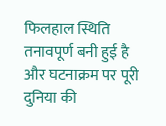फिलहाल स्थिति तनावपूर्ण बनी हुई है और घटनाक्रम पर पूरी दुनिया की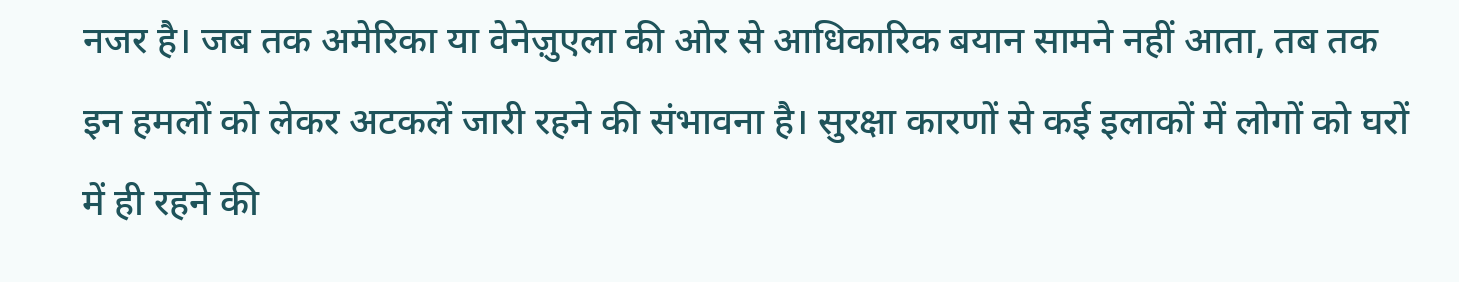नजर है। जब तक अमेरिका या वेनेज़ुएला की ओर से आधिकारिक बयान सामने नहीं आता, तब तक इन हमलों को लेकर अटकलें जारी रहने की संभावना है। सुरक्षा कारणों से कई इलाकों में लोगों को घरों में ही रहने की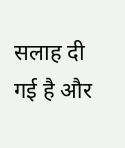सलाह दी गई है और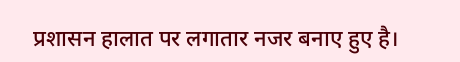प्रशासन हालात पर लगातार नजर बनाए हुए है।